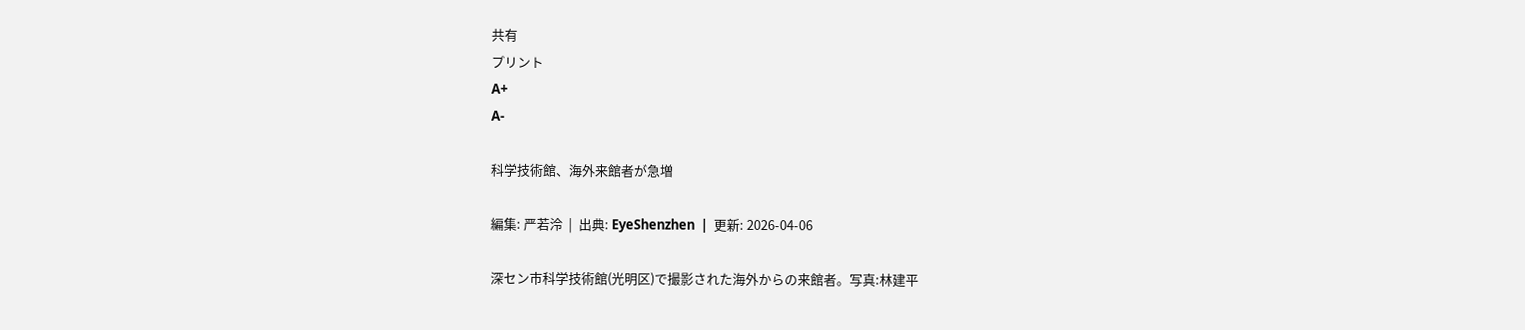共有
プリント
A+
A-

科学技術館、海外来館者が急増

編集: 严若泠  |  出典: EyeShenzhen  |  更新: 2026-04-06

深セン市科学技術館(光明区)で撮影された海外からの来館者。写真:林建平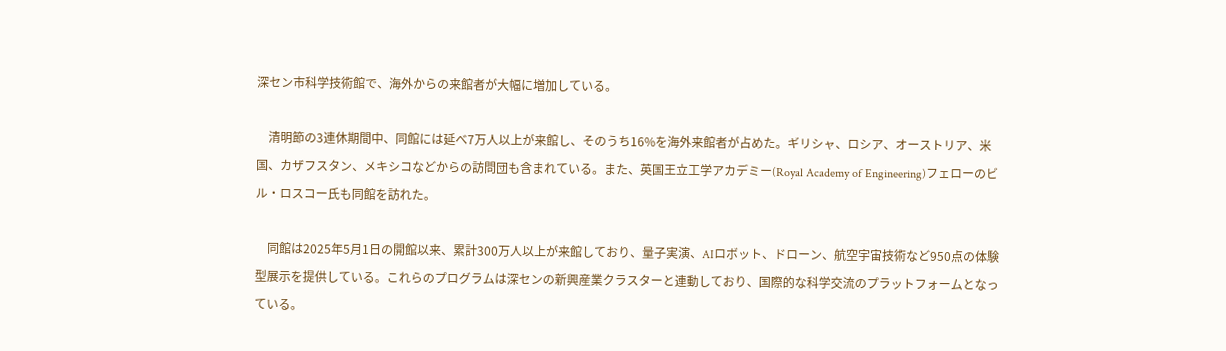深セン市科学技術館で、海外からの来館者が大幅に増加している。

    清明節の3連休期間中、同館には延べ7万人以上が来館し、そのうち16%を海外来館者が占めた。ギリシャ、ロシア、オーストリア、米国、カザフスタン、メキシコなどからの訪問団も含まれている。また、英国王立工学アカデミー(Royal Academy of Engineering)フェローのビル・ロスコー氏も同館を訪れた。

    同館は2025年5月1日の開館以来、累計300万人以上が来館しており、量子実演、AIロボット、ドローン、航空宇宙技術など950点の体験型展示を提供している。これらのプログラムは深センの新興産業クラスターと連動しており、国際的な科学交流のプラットフォームとなっている。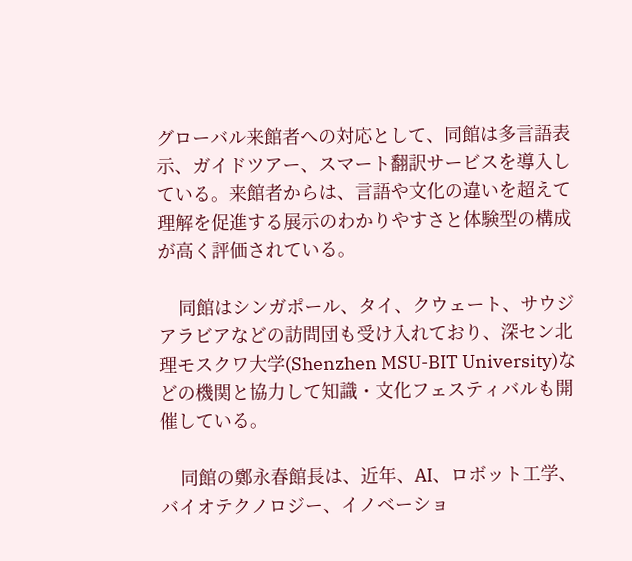グローバル来館者への対応として、同館は多言語表示、ガイドツアー、スマート翻訳サービスを導入している。来館者からは、言語や文化の違いを超えて理解を促進する展示のわかりやすさと体験型の構成が高く評価されている。

    同館はシンガポール、タイ、クウェート、サウジアラビアなどの訪問団も受け入れており、深セン北理モスクワ大学(Shenzhen MSU-BIT University)などの機関と協力して知識・文化フェスティバルも開催している。

    同館の鄭永春館長は、近年、AI、ロボット工学、バイオテクノロジー、イノベーショ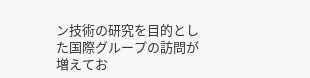ン技術の研究を目的とした国際グループの訪問が増えてお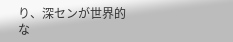り、深センが世界的な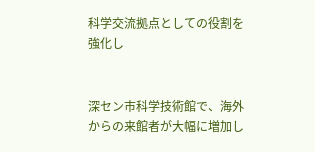科学交流拠点としての役割を強化し


深セン市科学技術館で、海外からの来館者が大幅に増加し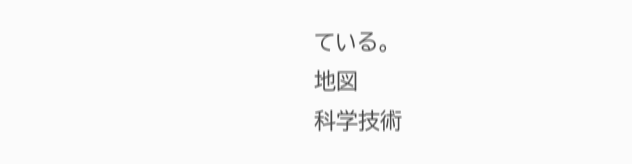ている。
地図
科学技術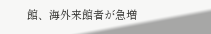館、海外来館者が急増